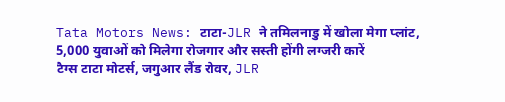Tata Motors News: टाटा-JLR ने तमिलनाडु में खोला मेगा प्लांट, 5,000 युवाओं को मिलेगा रोजगार और सस्ती होंगी लग्जरी कारें
टैग्स टाटा मोटर्स, जगुआर लैंड रोवर, JLR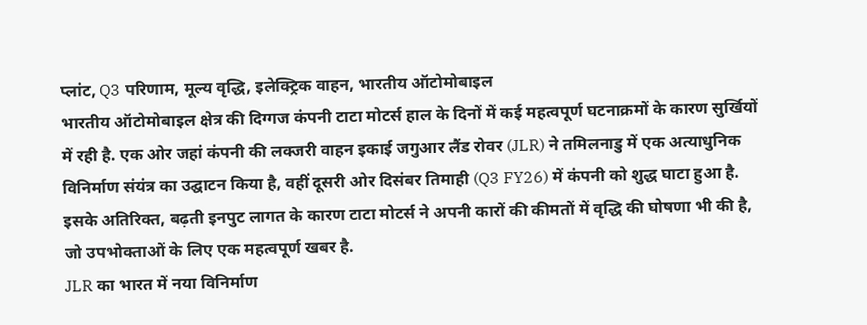प्लांट, Q3 परिणाम, मूल्य वृद्धि, इलेक्ट्रिक वाहन, भारतीय ऑटोमोबाइल
भारतीय ऑटोमोबाइल क्षेत्र की दिग्गज कंपनी टाटा मोटर्स हाल के दिनों में कई महत्वपूर्ण घटनाक्रमों के कारण सुर्खियों में रही है. एक ओर जहां कंपनी की लक्जरी वाहन इकाई जगुआर लैंड रोवर (JLR) ने तमिलनाडु में एक अत्याधुनिक विनिर्माण संयंत्र का उद्घाटन किया है, वहीं दूसरी ओर दिसंबर तिमाही (Q3 FY26) में कंपनी को शुद्ध घाटा हुआ है. इसके अतिरिक्त, बढ़ती इनपुट लागत के कारण टाटा मोटर्स ने अपनी कारों की कीमतों में वृद्धि की घोषणा भी की है, जो उपभोक्ताओं के लिए एक महत्वपूर्ण खबर है.
JLR का भारत में नया विनिर्माण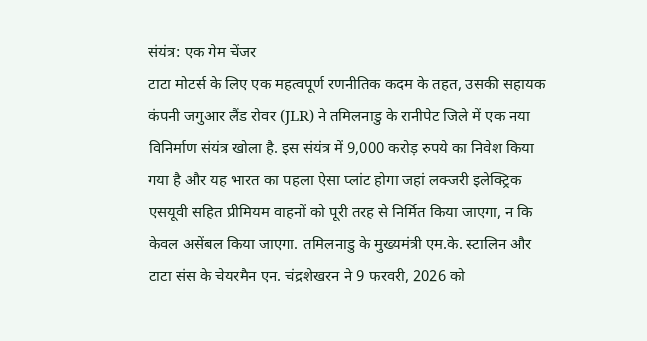संयंत्र: एक गेम चेंजर
टाटा मोटर्स के लिए एक महत्वपूर्ण रणनीतिक कदम के तहत, उसकी सहायक कंपनी जगुआर लैंड रोवर (JLR) ने तमिलनाडु के रानीपेट जिले में एक नया विनिर्माण संयंत्र खोला है. इस संयंत्र में 9,000 करोड़ रुपये का निवेश किया गया है और यह भारत का पहला ऐसा प्लांट होगा जहां लक्जरी इलेक्ट्रिक एसयूवी सहित प्रीमियम वाहनों को पूरी तरह से निर्मित किया जाएगा, न कि केवल असेंबल किया जाएगा. तमिलनाडु के मुख्यमंत्री एम.के. स्टालिन और टाटा संस के चेयरमैन एन. चंद्रशेखरन ने 9 फरवरी, 2026 को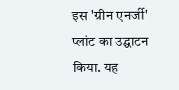इस 'ग्रीन एनर्जी' प्लांट का उद्घाटन किया. यह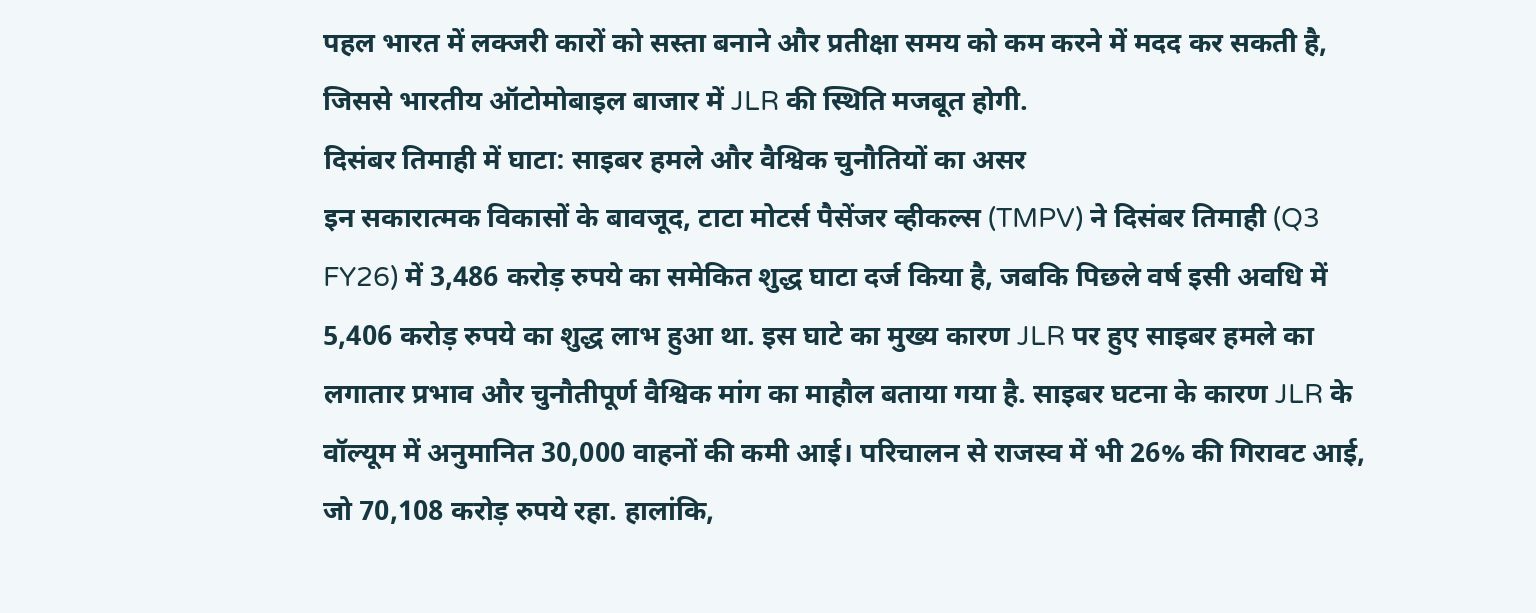पहल भारत में लक्जरी कारों को सस्ता बनाने और प्रतीक्षा समय को कम करने में मदद कर सकती है, जिससे भारतीय ऑटोमोबाइल बाजार में JLR की स्थिति मजबूत होगी.
दिसंबर तिमाही में घाटा: साइबर हमले और वैश्विक चुनौतियों का असर
इन सकारात्मक विकासों के बावजूद, टाटा मोटर्स पैसेंजर व्हीकल्स (TMPV) ने दिसंबर तिमाही (Q3 FY26) में 3,486 करोड़ रुपये का समेकित शुद्ध घाटा दर्ज किया है, जबकि पिछले वर्ष इसी अवधि में 5,406 करोड़ रुपये का शुद्ध लाभ हुआ था. इस घाटे का मुख्य कारण JLR पर हुए साइबर हमले का लगातार प्रभाव और चुनौतीपूर्ण वैश्विक मांग का माहौल बताया गया है. साइबर घटना के कारण JLR के वॉल्यूम में अनुमानित 30,000 वाहनों की कमी आई। परिचालन से राजस्व में भी 26% की गिरावट आई, जो 70,108 करोड़ रुपये रहा. हालांकि,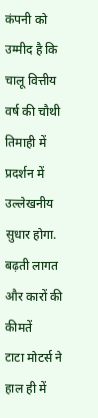कंपनी को उम्मीद है कि चालू वित्तीय वर्ष की चौथी तिमाही में प्रदर्शन में उल्लेखनीय सुधार होगा.
बढ़ती लागत और कारों की कीमतें
टाटा मोटर्स ने हाल ही में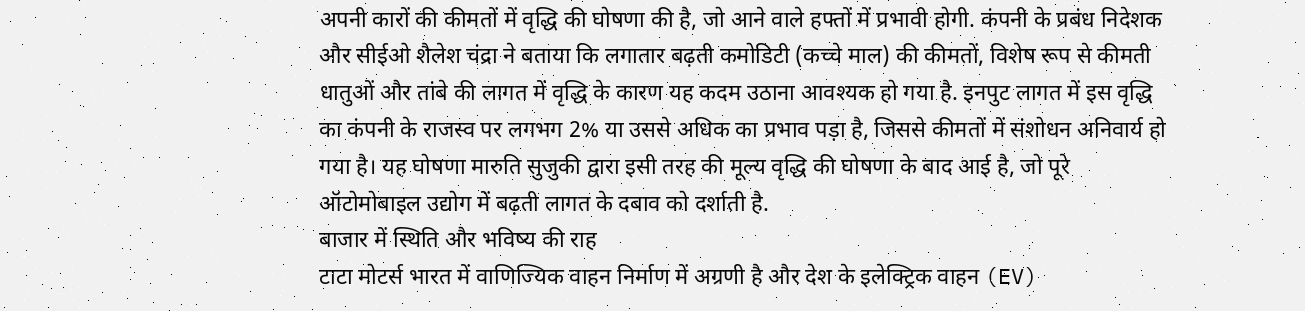अपनी कारों की कीमतों में वृद्धि की घोषणा की है, जो आने वाले हफ्तों में प्रभावी होगी. कंपनी के प्रबंध निदेशक और सीईओ शैलेश चंद्रा ने बताया कि लगातार बढ़ती कमोडिटी (कच्चे माल) की कीमतों, विशेष रूप से कीमती धातुओं और तांबे की लागत में वृद्धि के कारण यह कदम उठाना आवश्यक हो गया है. इनपुट लागत में इस वृद्धि का कंपनी के राजस्व पर लगभग 2% या उससे अधिक का प्रभाव पड़ा है, जिससे कीमतों में संशोधन अनिवार्य हो गया है। यह घोषणा मारुति सुजुकी द्वारा इसी तरह की मूल्य वृद्धि की घोषणा के बाद आई है, जो पूरे ऑटोमोबाइल उद्योग में बढ़ती लागत के दबाव को दर्शाती है.
बाजार में स्थिति और भविष्य की राह
टाटा मोटर्स भारत में वाणिज्यिक वाहन निर्माण में अग्रणी है और देश के इलेक्ट्रिक वाहन (EV)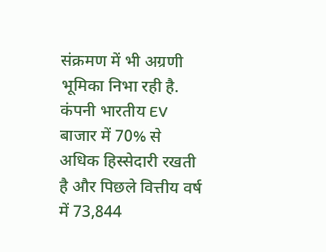संक्रमण में भी अग्रणी भूमिका निभा रही है. कंपनी भारतीय EV बाजार में 70% से अधिक हिस्सेदारी रखती है और पिछले वित्तीय वर्ष में 73,844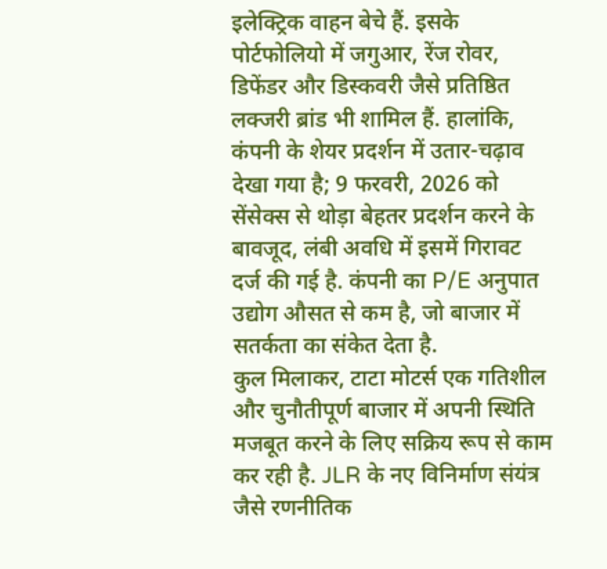इलेक्ट्रिक वाहन बेचे हैं. इसके पोर्टफोलियो में जगुआर, रेंज रोवर, डिफेंडर और डिस्कवरी जैसे प्रतिष्ठित लक्जरी ब्रांड भी शामिल हैं. हालांकि, कंपनी के शेयर प्रदर्शन में उतार-चढ़ाव देखा गया है; 9 फरवरी, 2026 को सेंसेक्स से थोड़ा बेहतर प्रदर्शन करने के बावजूद, लंबी अवधि में इसमें गिरावट दर्ज की गई है. कंपनी का P/E अनुपात उद्योग औसत से कम है, जो बाजार में सतर्कता का संकेत देता है.
कुल मिलाकर, टाटा मोटर्स एक गतिशील और चुनौतीपूर्ण बाजार में अपनी स्थिति मजबूत करने के लिए सक्रिय रूप से काम कर रही है. JLR के नए विनिर्माण संयंत्र जैसे रणनीतिक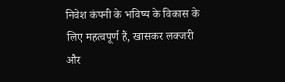निवेश कंपनी के भविष्य के विकास के लिए महत्वपूर्ण हैं, खासकर लक्जरी और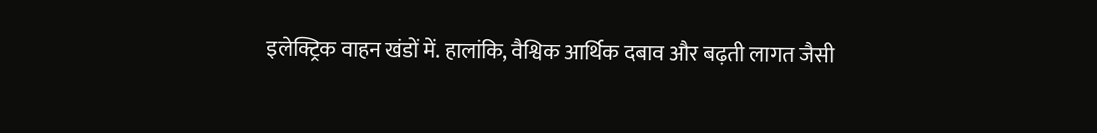इलेक्ट्रिक वाहन खंडों में. हालांकि, वैश्विक आर्थिक दबाव और बढ़ती लागत जैसी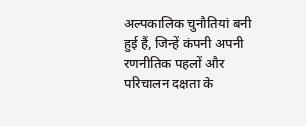अल्पकालिक चुनौतियां बनी हुई हैं, जिन्हें कंपनी अपनी रणनीतिक पहलों और परिचालन दक्षता के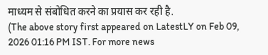माध्यम से संबोधित करने का प्रयास कर रही है.
(The above story first appeared on LatestLY on Feb 09, 2026 01:16 PM IST. For more news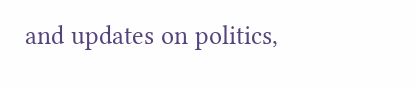and updates on politics,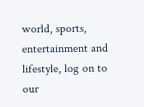world, sports, entertainment and lifestyle, log on to our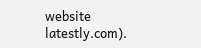website latestly.com).